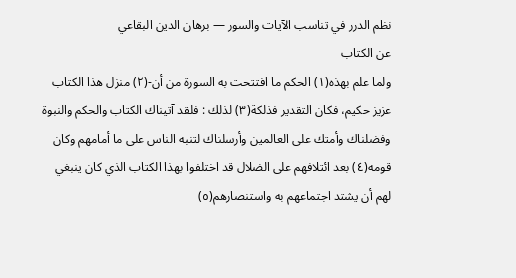نظم الدرر في تناسب الآيات والسور — برهان الدين البقاعي
عن الكتاب
ولما علم بهذه(١) الحكم ما افتتحت به السورة من أن-(٢) منزل هذا الكتاب عزيز حكيم، فكان التقدير فذلكة(٣) لذلك : فلقد آتيناك الكتاب والحكم والنبوة وفضلناك وأمتك على العالمين وأرسلناك لتنبه الناس على ما أمامهم وكان قومه(٤) بعد ائتلافهم على الضلال قد اختلفوا بهذا الكتاب الذي كان ينبغي لهم أن يشتد اجتماعهم به واستنصارهم(٥)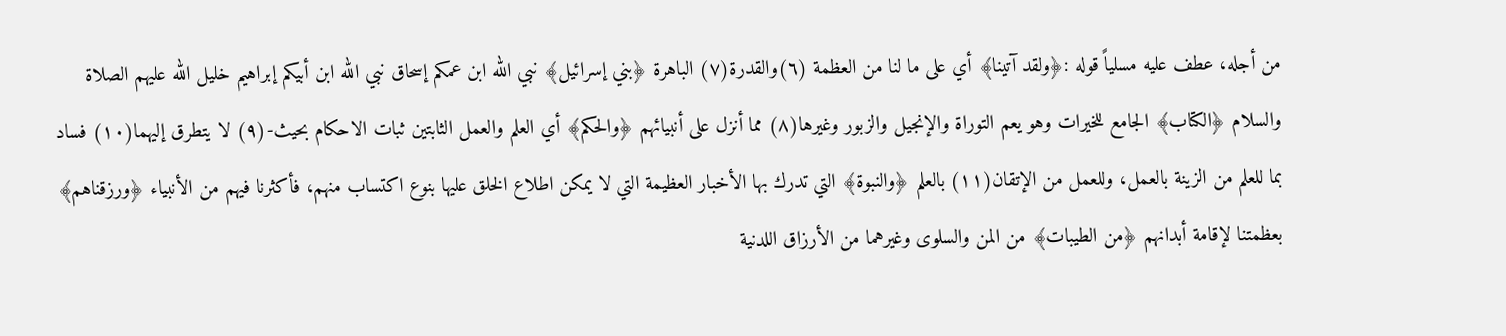من أجله، عطف عليه مسلياً قوله :﴿ولقد آتينا﴾ أي على ما لنا من العظمة (٦)والقدرة(٧) الباهرة ﴿بني إسرائيل﴾ نبي الله ابن عمكم إسحاق نبي الله ابن أبيكم إبراهيم خليل الله عليهم الصلاة والسلام ﴿الكتاب﴾ الجامع للخيرات وهو يعم التوراة والإنجيل والزبور وغيرها(٨) مما أنزل على أنبيائهم ﴿والحكم﴾ أي العلم والعمل الثابتين ثبات الاحكام بحيث-(٩) لا يتطرق إليهما(١٠) فساد بما للعلم من الزينة بالعمل، وللعمل من الإتقان(١١) بالعلم ﴿والنبوة﴾ التي تدرك بها الأخبار العظيمة التي لا يمكن اطلاع الخلق عليها بنوع اكتساب منهم، فأكثرنا فيهم من الأنبياء ﴿ورزقناهم﴾ بعظمتنا لإقامة أبدانهم ﴿من الطيبات﴾ من المن والسلوى وغيرهما من الأرزاق اللدنية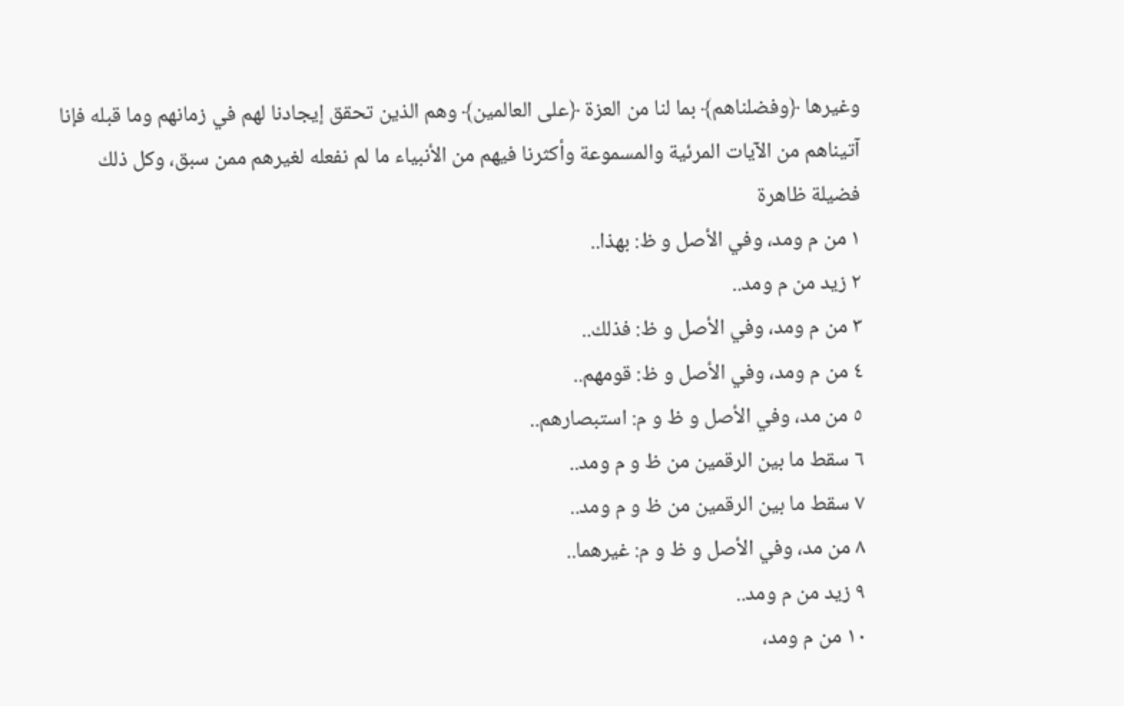وغيرها ﴿وفضلناهم﴾ بما لنا من العزة ﴿على العالمين﴾ وهم الذين تحقق إيجادنا لهم في زمانهم وما قبله فإنا آتيناهم من الآيات المرئية والمسموعة وأكثرنا فيهم من الأنبياء ما لم نفعله لغيرهم ممن سبق، وكل ذلك فضيلة ظاهرة
١ من م ومد، وفي الأصل و ظ: بهذا..
٢ زيد من م ومد..
٣ من م ومد، وفي الأصل و ظ: فذلك..
٤ من م ومد، وفي الأصل و ظ: قومهم..
٥ من مد، وفي الأصل و ظ و م: استبصارهم..
٦ سقط ما بين الرقمين من ظ و م ومد..
٧ سقط ما بين الرقمين من ظ و م ومد..
٨ من مد، وفي الأصل و ظ و م: غيرهما..
٩ زيد من م ومد..
١٠ من م ومد،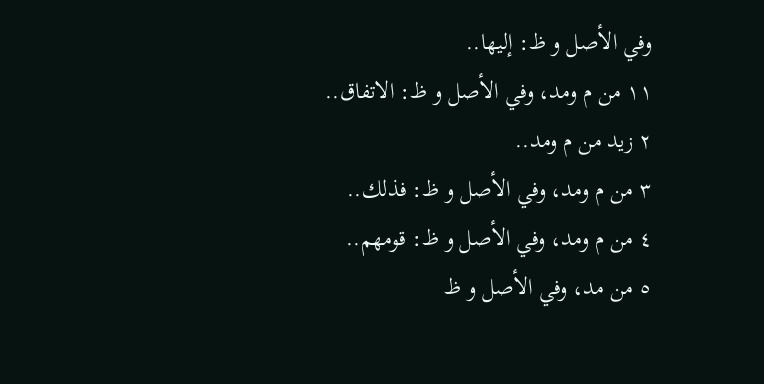وفي الأصل و ظ: إليها..
١١ من م ومد، وفي الأصل و ظ: الاتفاق..
٢ زيد من م ومد..
٣ من م ومد، وفي الأصل و ظ: فذلك..
٤ من م ومد، وفي الأصل و ظ: قومهم..
٥ من مد، وفي الأصل و ظ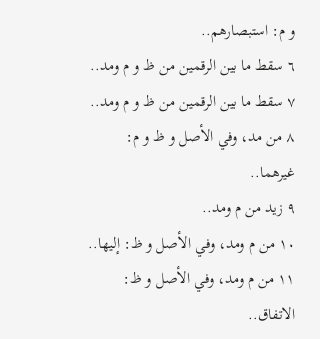و م: استبصارهم..
٦ سقط ما بين الرقمين من ظ و م ومد..
٧ سقط ما بين الرقمين من ظ و م ومد..
٨ من مد، وفي الأصل و ظ و م: غيرهما..
٩ زيد من م ومد..
١٠ من م ومد، وفي الأصل و ظ: إليها..
١١ من م ومد، وفي الأصل و ظ: الاتفاق..